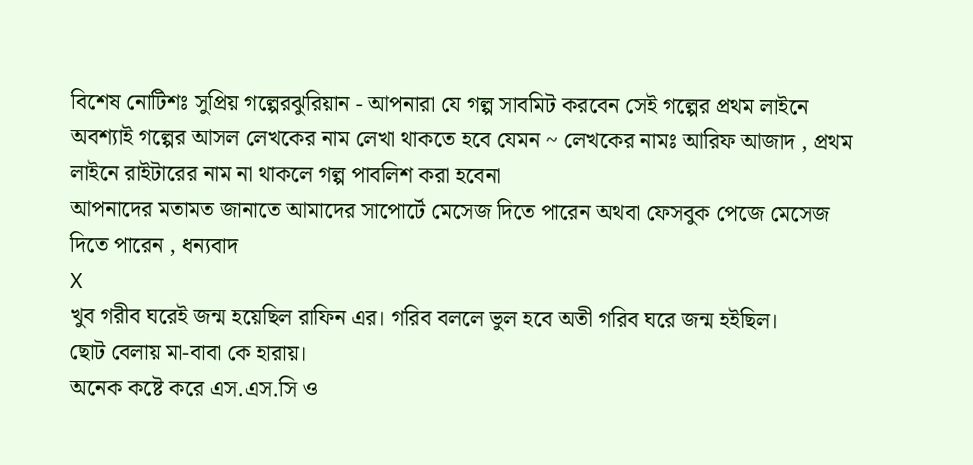বিশেষ নোটিশঃ সুপ্রিয় গল্পেরঝুরিয়ান - আপনারা যে গল্প সাবমিট করবেন সেই গল্পের প্রথম লাইনে অবশ্যাই গল্পের আসল লেখকের নাম লেখা থাকতে হবে যেমন ~ লেখকের নামঃ আরিফ আজাদ , প্রথম লাইনে রাইটারের নাম না থাকলে গল্প পাবলিশ করা হবেনা
আপনাদের মতামত জানাতে আমাদের সাপোর্টে মেসেজ দিতে পারেন অথবা ফেসবুক পেজে মেসেজ দিতে পারেন , ধন্যবাদ
X
খুব গরীব ঘরেই জন্ম হয়েছিল রাফিন এর। গরিব বললে ভুল হবে অতী গরিব ঘরে জন্ম হইছিল।
ছোট বেলায় মা-বাবা কে হারায়।
অনেক কষ্টে করে এস.এস.সি ও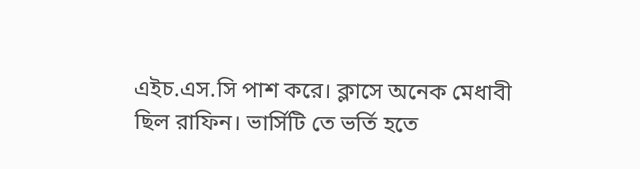এইচ.এস.সি পাশ করে। ক্লাসে অনেক মেধাবী ছিল রাফিন। ভার্সিটি তে ভর্তি হতে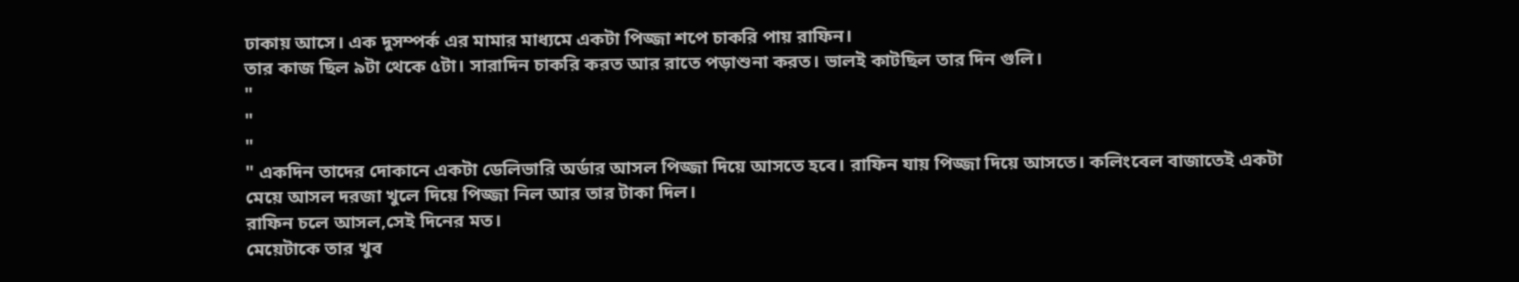ঢাকায় আসে। এক দুসম্পর্ক এর মামার মাধ্যমে একটা পিজ্জা শপে চাকরি পায় রাফিন।
তার কাজ ছিল ৯টা থেকে ৫টা। সারাদিন চাকরি করত আর রাতে পড়াশুনা করত। ভালই কাটছিল তার দিন গুলি।
"
"
"
" একদিন তাদের দোকানে একটা ডেলিভারি অর্ডার আসল পিজ্জা দিয়ে আসতে হবে। রাফিন যায় পিজ্জা দিয়ে আসতে। কলিংবেল বাজাতেই একটা মেয়ে আসল দরজা খুলে দিয়ে পিজ্জা নিল আর তার টাকা দিল।
রাফিন চলে আসল,সেই দিনের মত।
মেয়েটাকে তার খুব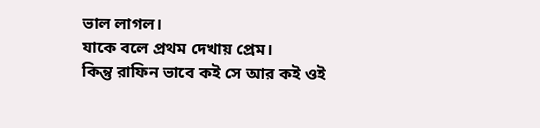ভাল লাগল।
যাকে বলে প্রথম দেখায় প্রেম।
কিন্তু রাফিন ভাবে কই সে আর কই ওই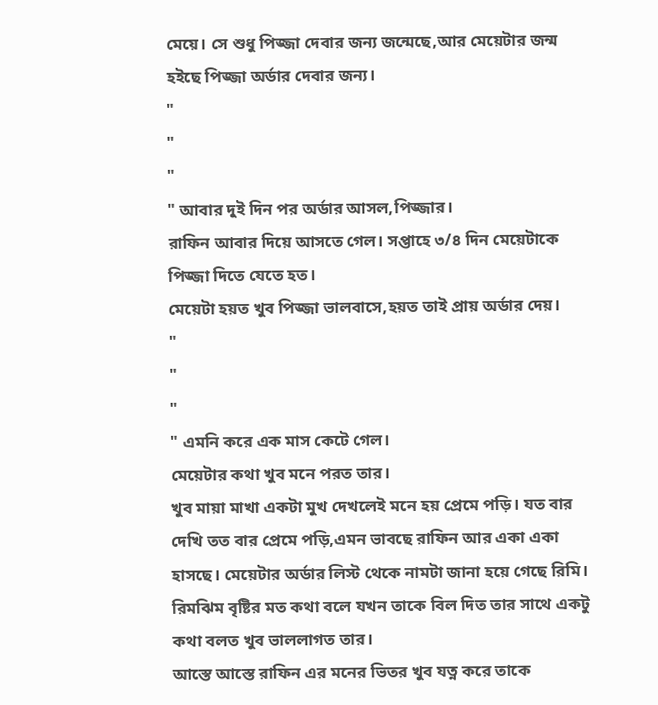মেয়ে। সে শুধু পিজ্জা দেবার জন্য জন্মেছে,আর মেয়েটার জন্ম হইছে পিজ্জা অর্ডার দেবার জন্য।
"
"
"
" আবার দুই দিন পর অর্ডার আসল,পিজ্জার।
রাফিন আবার দিয়ে আসতে গেল। সপ্তাহে ৩/৪ দিন মেয়েটাকে পিজ্জা দিতে যেতে হত।
মেয়েটা হয়ত খুব পিজ্জা ভালবাসে,হয়ত তাই প্রায় অর্ডার দেয়।
"
"
"
" এমনি করে এক মাস কেটে গেল।
মেয়েটার কথা খুব মনে পরত তার।
খুব মায়া মাখা একটা মুখ দেখলেই মনে হয় প্রেমে পড়ি। যত বার দেখি তত বার প্রেমে পড়ি,এমন ভাবছে রাফিন আর একা একা হাসছে। মেয়েটার অর্ডার লিস্ট থেকে নামটা জানা হয়ে গেছে রিমি। রিমঝিম বৃষ্টির মত কথা বলে যখন তাকে বিল দিত তার সাথে একটু কথা বলত খুব ভাললাগত তার।
আস্তে আস্তে রাফিন এর মনের ভিতর খুব যত্ন করে তাকে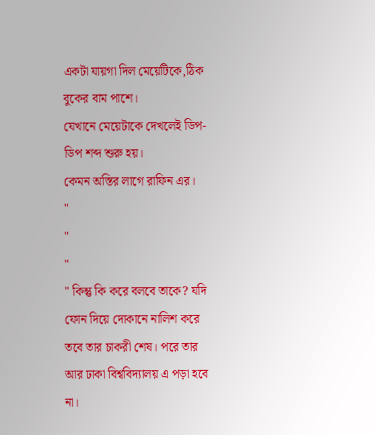একটা যায়গা দিল মেয়েটিকে,ঠিক বুকের বাম পাশে।
যেখানে মেয়েটাকে দেখলেই ডিপ-ডিপ শব্দ শুরু হয়।
কেমন অস্তির লাগে রাফিন এর।
"
"
"
" কিন্তু কি করে বলবে তাকে? যদি ফোন দিয়ে দোকানে নালিশ করে তবে তার চাকরী শেষ। পরে তার আর ঢাকা বিশ্ববিদ্যালয় এ পড়া হবে না।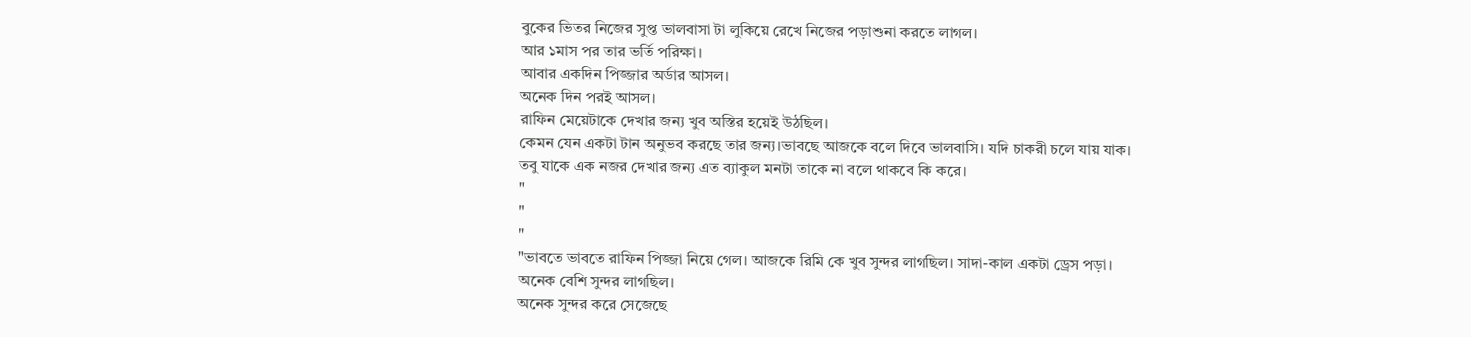বুকের ভিতর নিজের সুপ্ত ভালবাসা টা লুকিয়ে রেখে নিজের পড়াশুনা করতে লাগল।
আর ১মাস পর তার ভর্তি পরিক্ষা।
আবার একদিন পিজ্জার অর্ডার আসল।
অনেক দিন পরই আসল।
রাফিন মেয়েটাকে দেখার জন্য খুব অস্তির হয়েই উঠছিল।
কেমন যেন একটা টান অনুভব করছে তার জন্য।ভাবছে আজকে বলে দিবে ভালবাসি। যদি চাকরী চলে যায় যাক।
তবু যাকে এক নজর দেখার জন্য এত ব্যাকুল মনটা তাকে না বলে থাকবে কি করে।
"
"
"
"ভাবতে ভাবতে রাফিন পিজ্জা নিয়ে গেল। আজকে রিমি কে খুব সুন্দর লাগছিল। সাদা-কাল একটা ড্রেস পড়া।
অনেক বেশি সুন্দর লাগছিল।
অনেক সুন্দর করে সেজেছে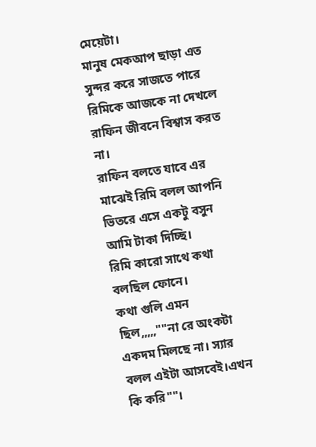মেয়েটা।
মানুষ মেকআপ ছাড়া এত সুন্দর করে সাজতে পারে রিমিকে আজকে না দেখলে রাফিন জীবনে বিশ্বাস করত না।
রাফিন বলতে যাবে এর মাঝেই রিমি বলল আপনি ভিতরে এসে একটু বসুন আমি টাকা দিচ্ছি।
রিমি কারো সাথে কথা বলছিল ফোনে।
কথা গুলি এমন ছিল,,,,,""না রে অংকটা একদম মিলছে না। স্যার বলল এইটা আসবেই।এখন কি করি""।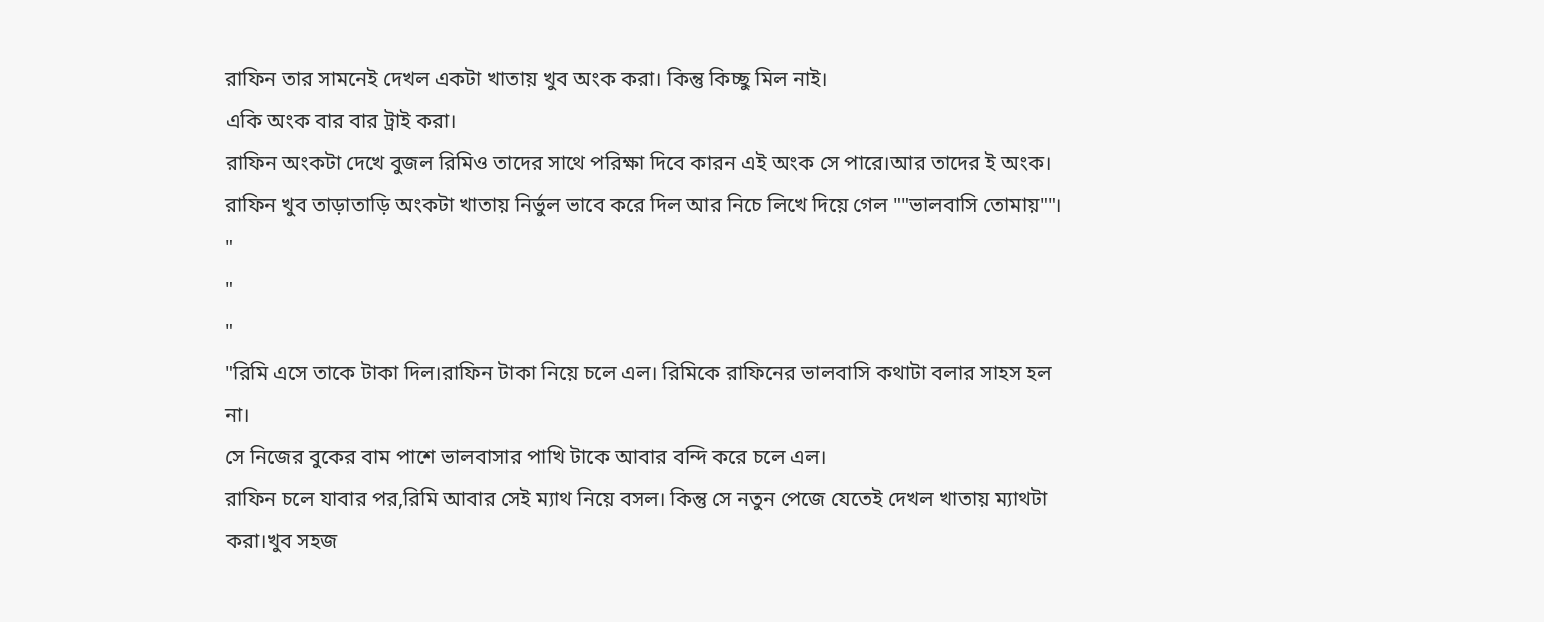রাফিন তার সামনেই দেখল একটা খাতায় খুব অংক করা। কিন্তু কিচ্ছু মিল নাই।
একি অংক বার বার ট্রাই করা।
রাফিন অংকটা দেখে বুজল রিমিও তাদের সাথে পরিক্ষা দিবে কারন এই অংক সে পারে।আর তাদের ই অংক।
রাফিন খুব তাড়াতাড়ি অংকটা খাতায় নির্ভুল ভাবে করে দিল আর নিচে লিখে দিয়ে গেল ""ভালবাসি তোমায়""।
"
"
"
"রিমি এসে তাকে টাকা দিল।রাফিন টাকা নিয়ে চলে এল। রিমিকে রাফিনের ভালবাসি কথাটা বলার সাহস হল না।
সে নিজের বুকের বাম পাশে ভালবাসার পাখি টাকে আবার বন্দি করে চলে এল।
রাফিন চলে যাবার পর,রিমি আবার সেই ম্যাথ নিয়ে বসল। কিন্তু সে নতুন পেজে যেতেই দেখল খাতায় ম্যাথটা করা।খুব সহজ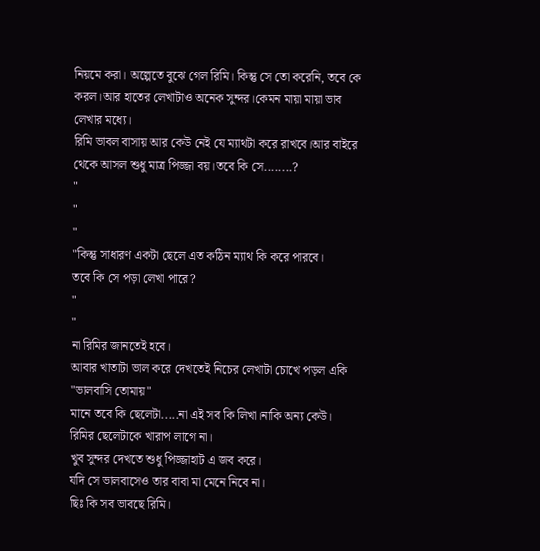নিয়মে করা। অল্পেতে বুঝে গেল রিমি। কিন্তু সে তো করেনি, তবে কে করল।আর হাতের লেখাটাও অনেক সুন্দর।কেমন মায়া মায়া ভাব লেখার মধ্যে।
রিমি ভাবল বাসায় আর কেউ নেই যে ম্যাথটা করে রাখবে।আর বাইরে থেকে আসল শুধু মাত্র পিজ্জা বয়।তবে কি সে........?
"
"
"
"কিন্তু সাধারণ একটা ছেলে এত কঠিন ম্যাথ কি করে পারবে।
তবে কি সে পড়া লেখা পারে?
"
"
না রিমির জানতেই হবে।
আবার খাতাটা ভাল করে দেখতেই নিচের লেখাটা চোখে পড়ল একি
"ভালবাসি তোমায়"
মানে তবে কি ছেলেটা.....না এই সব কি লিখা।নাকি অন্য কেউ।
রিমির ছেলেটাকে খারাপ লাগে না।
খুব সুন্দর দেখতে শুধু পিজ্জাহাট এ জব করে।
যদি সে ভালবাসেও তার বাবা মা মেনে নিবে না।
ছিঃ কি সব ভাবছে রিমি।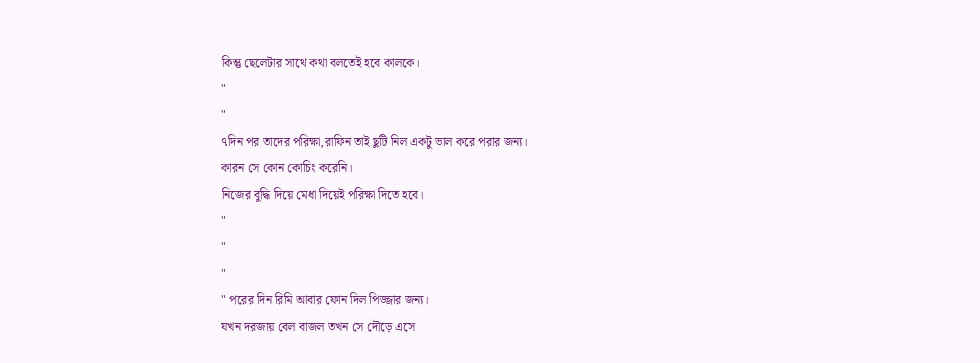কিন্তু ছেলেটার সাথে কথা বলতেই হবে কালকে।
"
"
৭দিন পর তাদের পরিক্ষা,রাফিন তাই ছুটি নিল একটু ভাল করে পরার জন্য।
কারন সে কোন কোচিং করেনি।
নিজের বুদ্ধি দিয়ে মেধা দিয়েই পরিক্ষা দিতে হবে।
"
"
"
" পরের দিন রিমি আবার ফোন দিল পিজ্জার জন্য।
যখন দরজায় বেল বাজল তখন সে দৌড়ে এসে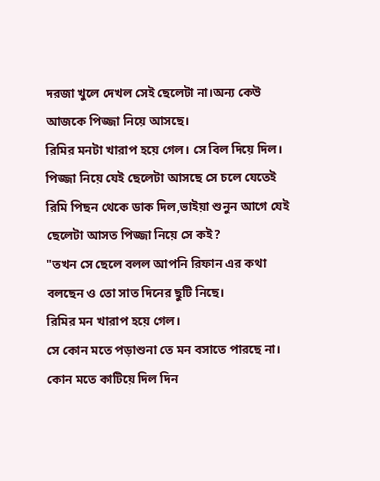দরজা খুলে দেখল সেই ছেলেটা না।অন্য কেউ আজকে পিজ্জা নিয়ে আসছে।
রিমির মনটা খারাপ হয়ে গেল। সে বিল দিয়ে দিল।
পিজ্জা নিয়ে যেই ছেলেটা আসছে সে চলে যেতেই রিমি পিছন থেকে ডাক দিল,ভাইয়া শুনুন আগে যেই ছেলেটা আসত পিজ্জা নিয়ে সে কই?
"তখন সে ছেলে বলল আপনি রিফান এর কথা বলছেন ও তো সাত দিনের ছুটি নিছে।
রিমির মন খারাপ হয়ে গেল।
সে কোন মতে পড়াশুনা তে মন বসাতে পারছে না।
কোন মতে কাটিয়ে দিল দিন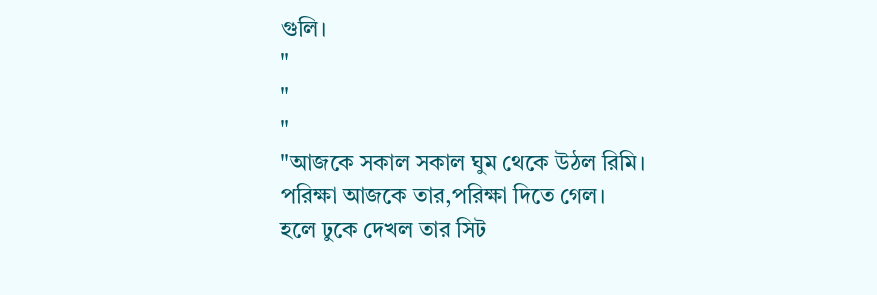গুলি।
"
"
"
"আজকে সকাল সকাল ঘুম থেকে উঠল রিমি।
পরিক্ষা আজকে তার,পরিক্ষা দিতে গেল।
হলে ঢুকে দেখল তার সিট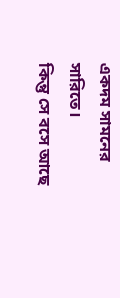একদম সামনের সারিতে।
কিন্তু সে বসে আছে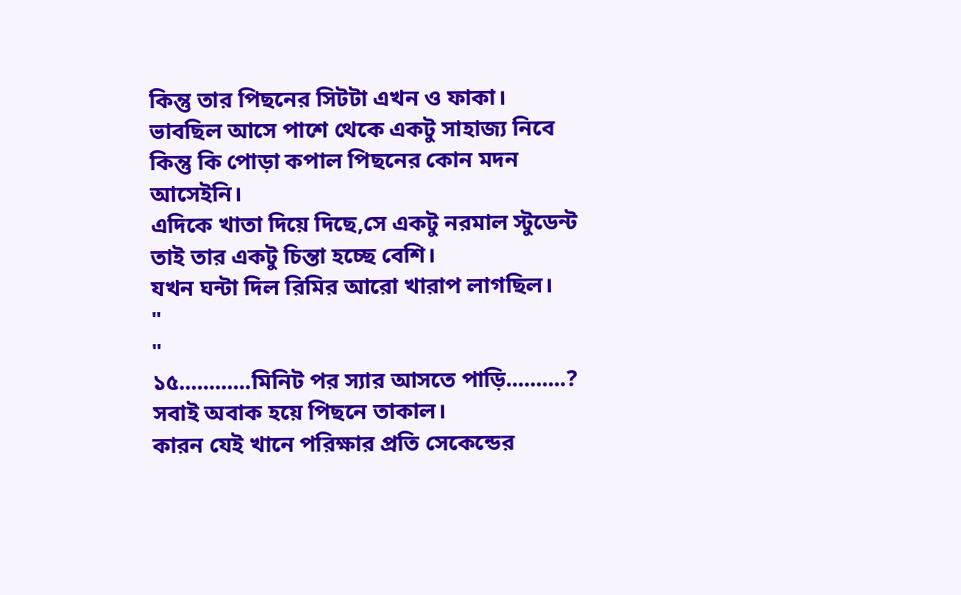কিন্তু তার পিছনের সিটটা এখন ও ফাকা।
ভাবছিল আসে পাশে থেকে একটু সাহাজ্য নিবে কিন্তু কি পোড়া কপাল পিছনের কোন মদন আসেইনি।
এদিকে খাতা দিয়ে দিছে,সে একটু নরমাল স্টুডেন্ট তাই তার একটু চিন্তা হচ্ছে বেশি।
যখন ঘন্টা দিল রিমির আরো খারাপ লাগছিল।
"
"
১৫............মিনিট পর স্যার আসতে পাড়ি..........?
সবাই অবাক হয়ে পিছনে তাকাল।
কারন যেই খানে পরিক্ষার প্রতি সেকেন্ডের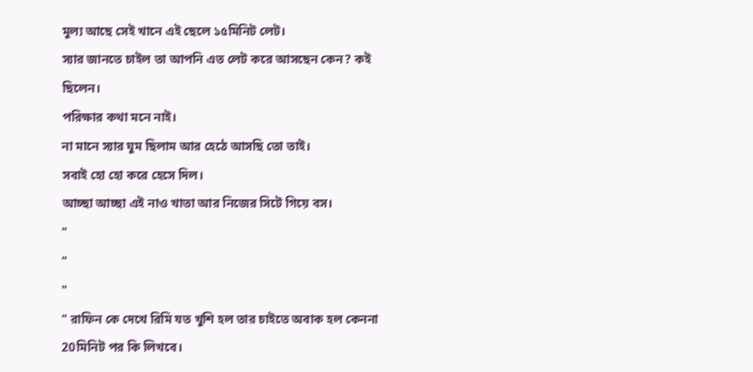মুল্য আছে সেই খানে এই ছেলে ১৫মিনিট লেট।
স্যার জানতে চাইল তা আপনি এত লেট করে আসছেন কেন? কই ছিলেন।
পরিক্ষার কথা মনে নাই।
না মানে স্যার ঘুম ছিলাম আর হেঠে আসছি তো তাই।
সবাই হো হো করে হেসে দিল।
আচ্ছা আচ্ছা এই নাও খাতা আর নিজের সিটে গিয়ে বস।
"
"
"
" রাফিন কে দেখে রিমি যত খুশি হল তার চাইতে অবাক হল কেননা 20মিনিট পর কি লিখবে।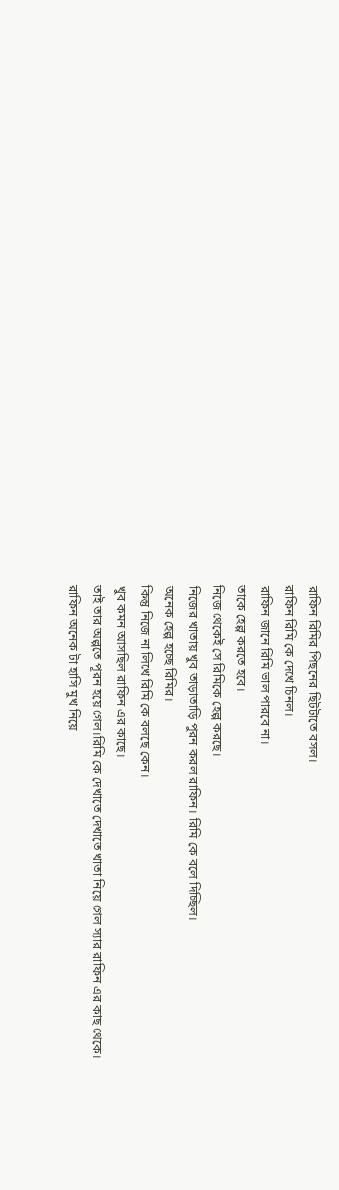রাফিন রিমির পিছনের ছিটটাতে বসল।
রাফিন রিমি কে দেখে চিনল।
রাফিন জানে রিমি ভাল পারবে না।
তাকে হেল্প করতে হবে।
নিজে থেকেই সে রিমিকে হেল্প করছে।
নিজের খাতায় খুব তাড়াতাড়ি পুরন করল রাফিন। রিমি কে বলে দিচ্ছিল।
অনেক হেল্প হচ্ছে রিমির।
কিন্তু নিজে না লিখে রিমি কে বলছে কেন।
খুব কমন আসছিল রাফিন এর কাছে।
তাই তার অল্পতে পূরন হয়ে গেল।রিমি কে দেখাতে দেখাতে খাতা নিয়ে গেল স্যার রাফিন এর কাছ থেকে।
রাফিন অনেক টা হাসি মুখ নিয়ে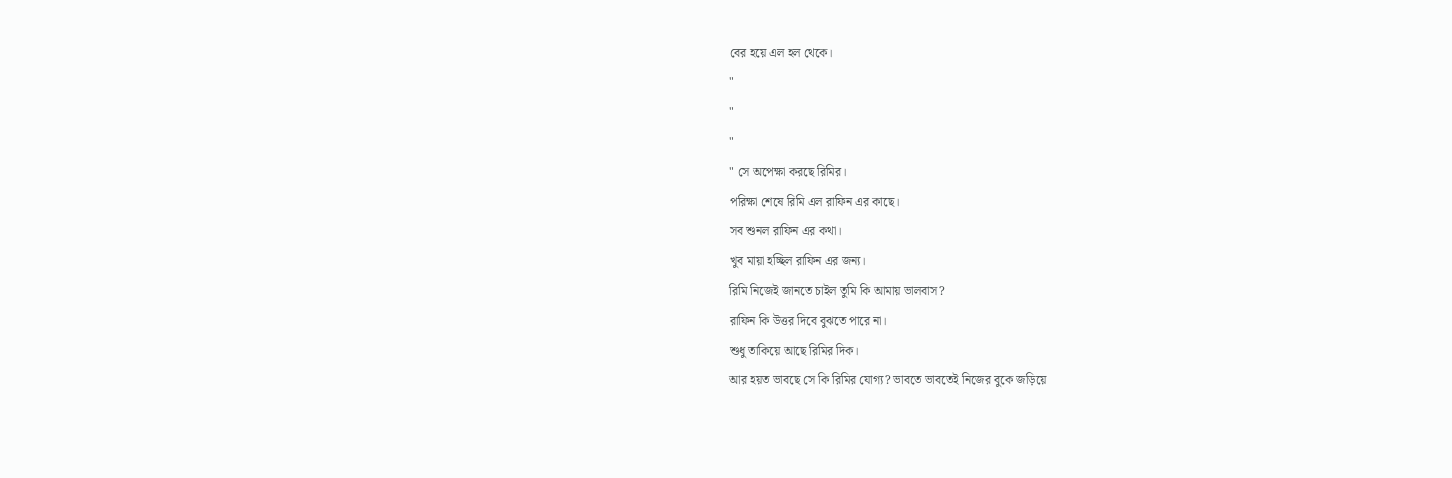বের হয়ে এল হল থেকে।
"
"
"
" সে অপেক্ষা করছে রিমির।
পরিক্ষা শেষে রিমি এল রাফিন এর কাছে।
সব শুনল রাফিন এর কথা।
খুব মায়া হচ্ছিল রাফিন এর জন্য।
রিমি নিজেই জানতে চাইল তুমি কি আমায় ভালবাস?
রাফিন কি উত্তর দিবে বুঝতে পারে না।
শুধু তাকিয়ে আছে রিমির দিক।
আর হয়ত ভাবছে সে কি রিমির যোগ্য? ভাবতে ভাবতেই নিজের বুকে জড়িয়ে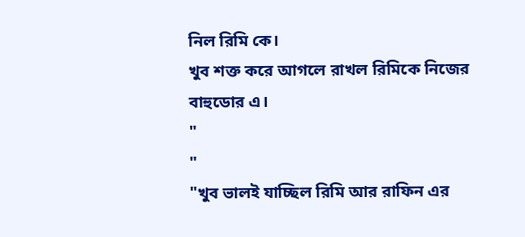নিল রিমি কে।
খুব শক্ত করে আগলে রাখল রিমিকে নিজের বাহুডোর এ।
"
"
"খুব ভালই যাচ্ছিল রিমি আর রাফিন এর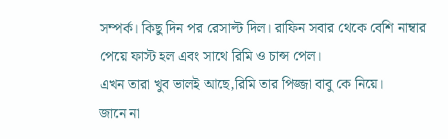সম্পর্ক। কিছু দিন পর রেসাল্ট দিল। রাফিন সবার থেকে বেশি নাম্বার পেয়ে ফাস্ট হল এবং সাথে রিমি ও চান্স পেল।
এখন তারা খুব ভালই আছে,রিমি তার পিজ্জা বাবু কে নিয়ে।
জানে না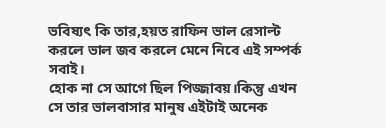ভবিষ্যৎ কি তার,হয়ত রাফিন ভাল রেসাল্ট করলে ভাল জব করলে মেনে নিবে এই সম্পর্ক সবাই।
হোক না সে আগে ছিল পিজ্জাবয়।কিন্তু এখন সে তার ভালবাসার মানুষ এইটাই অনেক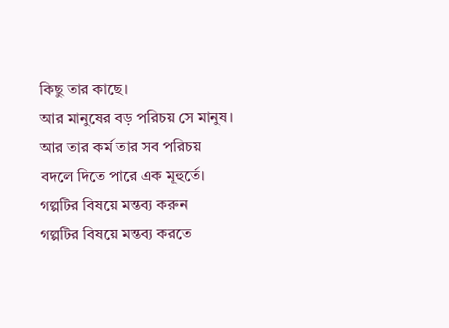কিছু তার কাছে।
আর মানুষের বড় পরিচয় সে মানুষ।
আর তার কর্ম তার সব পরিচয় বদলে দিতে পারে এক মূহুর্তে।
গল্পটির বিষয়ে মন্তব্য করুন
গল্পটির বিষয়ে মন্তব্য করতে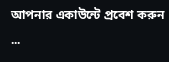আপনার একাউন্টে প্রবেশ করুন ...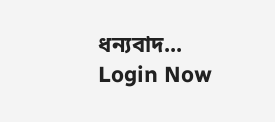ধন্যবাদ... Login Now